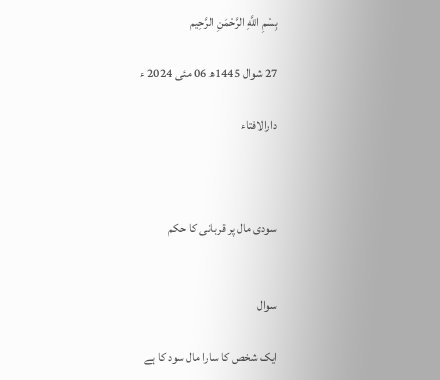بِسْمِ اللَّهِ الرَّحْمَنِ الرَّحِيم

27 شوال 1445ھ 06 مئی 2024 ء

دارالافتاء



سودی مال پر قربانی کا حکم


سوال

ایک شخص کا سارا مال سود کا ہے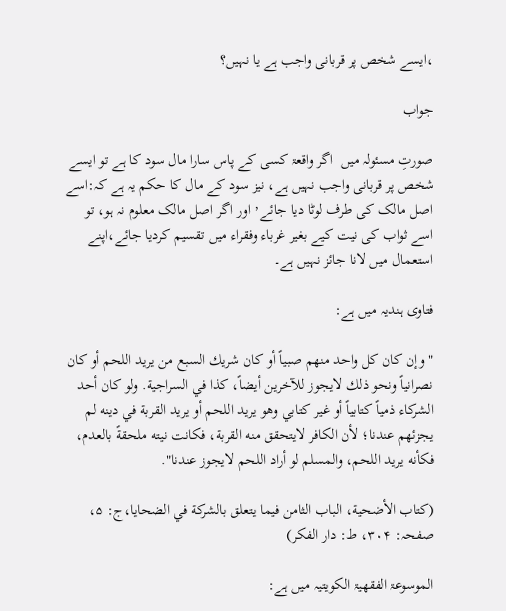،ایسے شخص پر قربانی واجب ہے یا نہیں؟

جواب

صورتِ مسئولہ میں  اگر واقعۃ کسی کے پاس سارا مال سود کا ہے تو ایسے شخص پر قربانی واجب نہیں ہے، نیز سود کے مال کا حکم یہ ہے کہ:اسے اصل مالک کی طرف لوٹا دیا جائے٬ اور اگر اصل مالک معلوم نہ ہو، تو اسے ثواب کی نیت کیے بغیر غرباء وفقراء میں تقسیم کردیا جائے،اپنے استعمال میں لانا جائز نہیں ہے۔

فتاوی ہندیہ میں ہے:

"وإن كان كل واحد منهم صبياً أو كان شريك السبع من يريد اللحم أو كان نصرانياً ونحو ذلك لايجوز للآخرين أيضاً، كذا في السراجية. ولو كان أحد الشركاء ذمياً كتابياً أو غير كتابي وهو يريد اللحم أو يريد القربة في دينه لم يجزئهم عندنا؛ لأن الكافر لايتحقق منه القربة، فكانت نيته ملحقةً بالعدم، فكأنه يريد اللحم، والمسلم لو أراد اللحم لايجوز عندنا".

(كتاب الأضحية، الباب الثامن فيما يتعلق بالشركة في الضحايا،ج: ۵، صفحہ: ۳۰۴، ط: دار الفكر)

الموسوعۃ الفقھیۃ الکویتیہ میں ہے: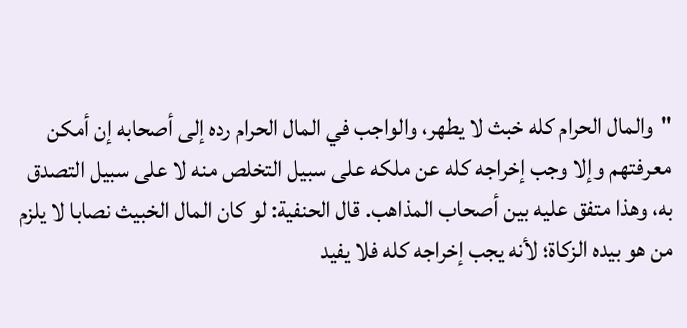"والمال الحرام كله خبث لا يطهر، والواجب في المال الحرام رده إلى أصحابه إن أمكن معرفتهم وإلا وجب إخراجه كله عن ملكه على سبيل التخلص منه لا على سبيل التصدق به، وهذا متفق عليه بين أصحاب المذاهب. قال الحنفية: لو كان المال الخبيث نصابا لا يلزم من هو بيده الزكاة؛ لأنه يجب إخراجه كله فلا يفيد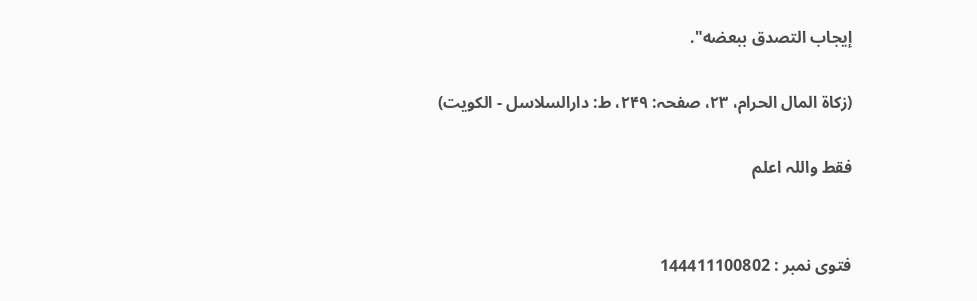إيجاب التصدق ببعضه".

(زكاة المال الحرام، ۲۳، صفحہ: ۲۴۹، ط: دارالسلاسل - الكويت)

فقط واللہ اعلم


فتوی نمبر : 144411100802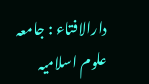دارالافتاء : جامعہ علوم اسلامیہ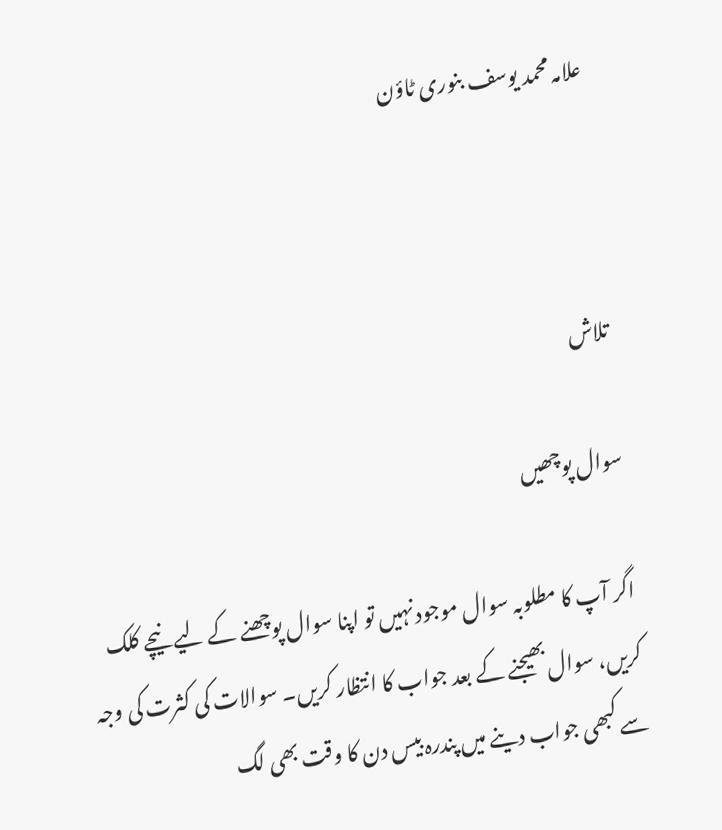علامہ محمد یوسف بنوری ٹاؤن



تلاش

سوال پوچھیں

اگر آپ کا مطلوبہ سوال موجود نہیں تو اپنا سوال پوچھنے کے لیے نیچے کلک کریں، سوال بھیجنے کے بعد جواب کا انتظار کریں۔ سوالات کی کثرت کی وجہ سے کبھی جواب دینے میں پندرہ بیس دن کا وقت بھی لگ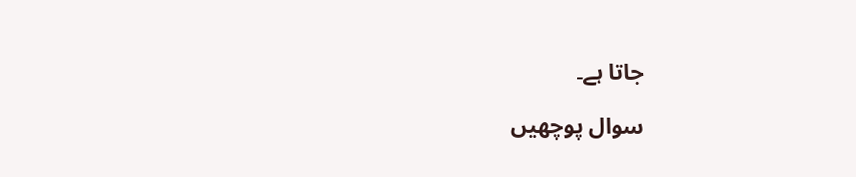جاتا ہے۔

سوال پوچھیں